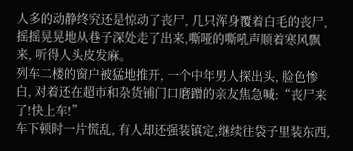人多的动静终究还是惊动了丧尸, 几只浑身覆着白毛的丧尸,摇摇晃晃地从巷子深处走了出来,嘶哑的嘶吼声顺着寒风飘来, 听得人头皮发麻。
列车二楼的窗户被猛地推开, 一个中年男人探出头, 脸色惨白, 对着还在超市和杂货铺门口磨蹭的亲友焦急喊:“丧尸来了!快上车!”
车下顿时一片慌乱, 有人却还强装镇定,继续往袋子里装东西,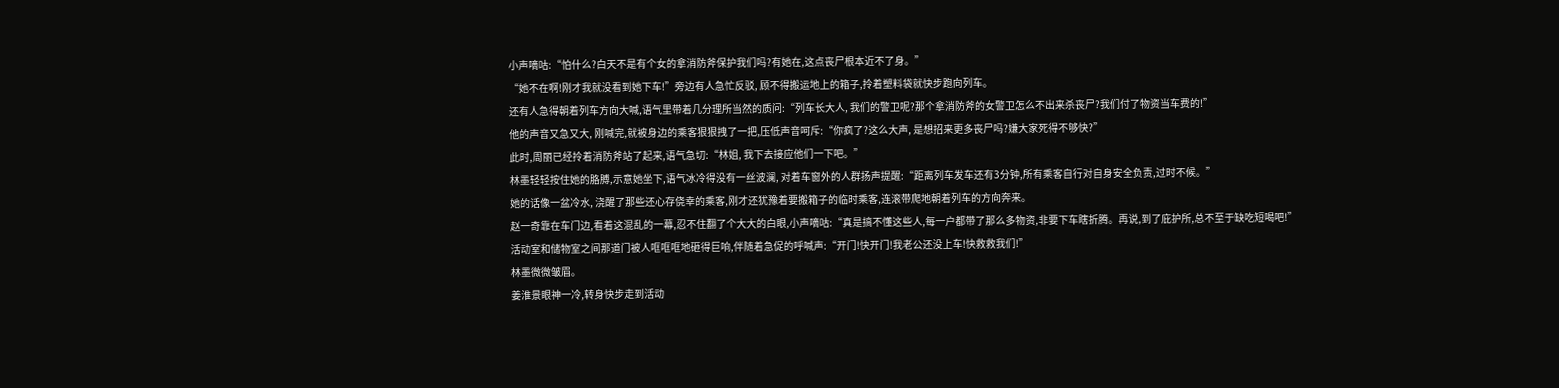小声嘀咕:“怕什么?白天不是有个女的拿消防斧保护我们吗?有她在,这点丧尸根本近不了身。”
“她不在啊!刚才我就没看到她下车!”旁边有人急忙反驳, 顾不得搬运地上的箱子,拎着塑料袋就快步跑向列车。
还有人急得朝着列车方向大喊,语气里带着几分理所当然的质问:“列车长大人, 我们的警卫呢?那个拿消防斧的女警卫怎么不出来杀丧尸?我们付了物资当车费的!”
他的声音又急又大, 刚喊完,就被身边的乘客狠狠拽了一把,压低声音呵斥:“你疯了?这么大声, 是想招来更多丧尸吗?嫌大家死得不够快?”
此时,周丽已经拎着消防斧站了起来,语气急切:“林姐, 我下去接应他们一下吧。”
林墨轻轻按住她的胳膊,示意她坐下,语气冰冷得没有一丝波澜, 对着车窗外的人群扬声提醒:“距离列车发车还有3分钟,所有乘客自行对自身安全负责,过时不候。”
她的话像一盆冷水, 浇醒了那些还心存侥幸的乘客,刚才还犹豫着要搬箱子的临时乘客,连滚带爬地朝着列车的方向奔来。
赵一奇靠在车门边,看着这混乱的一幕,忍不住翻了个大大的白眼,小声嘀咕:“真是搞不懂这些人,每一户都带了那么多物资,非要下车瞎折腾。再说,到了庇护所,总不至于缺吃短喝吧!”
活动室和储物室之间那道门被人哐哐哐地砸得巨响,伴随着急促的呼喊声:“开门!快开门!我老公还没上车!快救救我们!”
林墨微微皱眉。
姜淮景眼神一冷,转身快步走到活动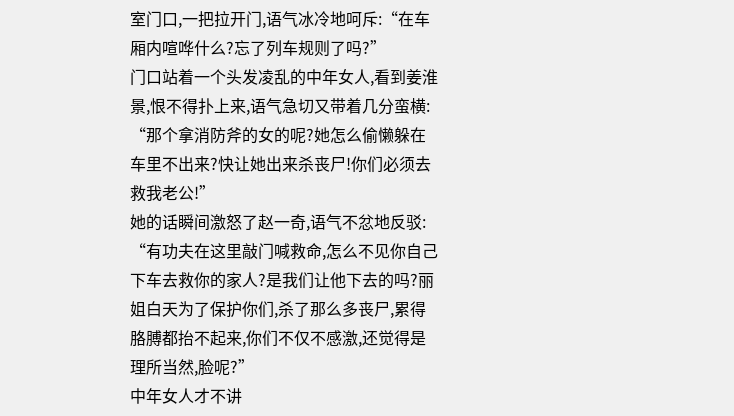室门口,一把拉开门,语气冰冷地呵斥:“在车厢内喧哗什么?忘了列车规则了吗?”
门口站着一个头发凌乱的中年女人,看到姜淮景,恨不得扑上来,语气急切又带着几分蛮横:
“那个拿消防斧的女的呢?她怎么偷懒躲在车里不出来?快让她出来杀丧尸!你们必须去救我老公!”
她的话瞬间激怒了赵一奇,语气不忿地反驳:
“有功夫在这里敲门喊救命,怎么不见你自己下车去救你的家人?是我们让他下去的吗?丽姐白天为了保护你们,杀了那么多丧尸,累得胳膊都抬不起来,你们不仅不感激,还觉得是理所当然,脸呢?”
中年女人才不讲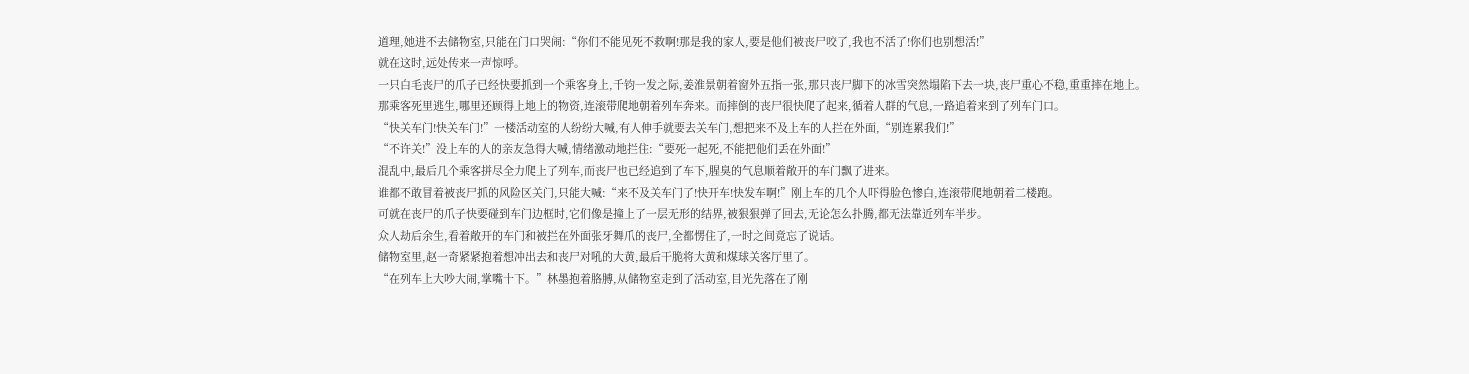道理,她进不去储物室,只能在门口哭闹:“你们不能见死不救啊!那是我的家人,要是他们被丧尸咬了,我也不活了!你们也别想活!”
就在这时,远处传来一声惊呼。
一只白毛丧尸的爪子已经快要抓到一个乘客身上,千钧一发之际,姜淮景朝着窗外五指一张,那只丧尸脚下的冰雪突然塌陷下去一块,丧尸重心不稳,重重摔在地上。
那乘客死里逃生,哪里还顾得上地上的物资,连滚带爬地朝着列车奔来。而摔倒的丧尸很快爬了起来,循着人群的气息,一路追着来到了列车门口。
“快关车门!快关车门!”一楼活动室的人纷纷大喊,有人伸手就要去关车门,想把来不及上车的人拦在外面,“别连累我们!”
“不许关!”没上车的人的亲友急得大喊,情绪激动地拦住:“要死一起死,不能把他们丢在外面!”
混乱中,最后几个乘客拼尽全力爬上了列车,而丧尸也已经追到了车下,腥臭的气息顺着敞开的车门飘了进来。
谁都不敢冒着被丧尸抓的风险区关门,只能大喊:“来不及关车门了!快开车!快发车啊!”刚上车的几个人吓得脸色惨白,连滚带爬地朝着二楼跑。
可就在丧尸的爪子快要碰到车门边框时,它们像是撞上了一层无形的结界,被狠狠弹了回去,无论怎么扑腾,都无法靠近列车半步。
众人劫后余生,看着敞开的车门和被拦在外面张牙舞爪的丧尸,全都愣住了,一时之间竟忘了说话。
储物室里,赵一奇紧紧抱着想冲出去和丧尸对吼的大黄,最后干脆将大黄和煤球关客厅里了。
“在列车上大吵大闹,掌嘴十下。”林墨抱着胳膊,从储物室走到了活动室,目光先落在了刚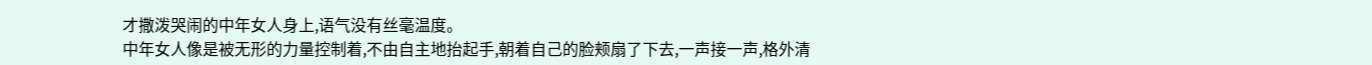才撒泼哭闹的中年女人身上,语气没有丝毫温度。
中年女人像是被无形的力量控制着,不由自主地抬起手,朝着自己的脸颊扇了下去,一声接一声,格外清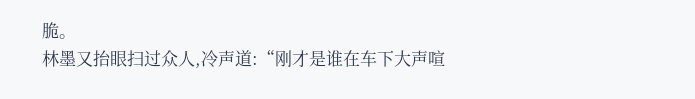脆。
林墨又抬眼扫过众人,冷声道:“刚才是谁在车下大声喧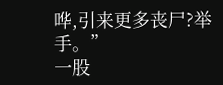哗,引来更多丧尸?举手。”
一股